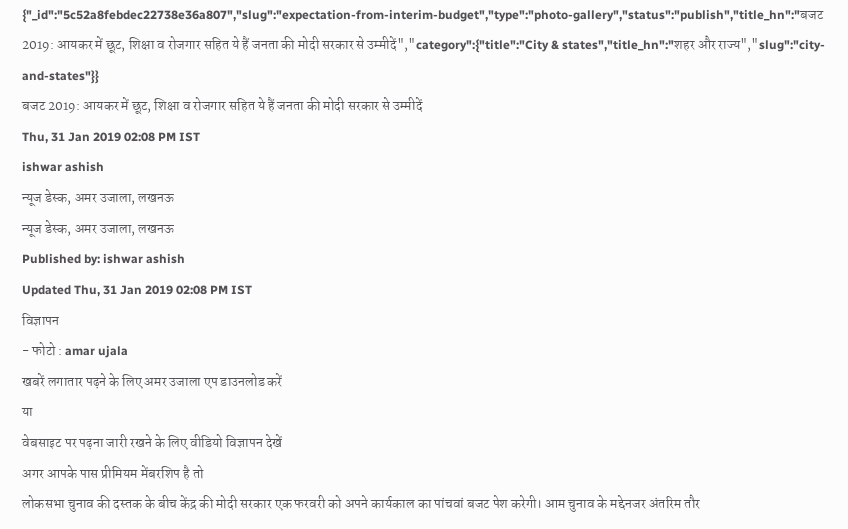{"_id":"5c52a8febdec22738e36a807","slug":"expectation-from-interim-budget","type":"photo-gallery","status":"publish","title_hn":"बजट 2019: आयकर में छूट, शिक्षा व रोजगार सहित ये हैं जनता की मोदी सरकार से उम्मीदें","category":{"title":"City & states","title_hn":"शहर और राज्य","slug":"city-and-states"}}
बजट 2019: आयकर में छूट, शिक्षा व रोजगार सहित ये हैं जनता की मोदी सरकार से उम्मीदें
Thu, 31 Jan 2019 02:08 PM IST
ishwar ashish
न्यूज डेस्क, अमर उजाला, लखनऊ
न्यूज डेस्क, अमर उजाला, लखनऊ
Published by: ishwar ashish
Updated Thu, 31 Jan 2019 02:08 PM IST
विज्ञापन
- फोटो : amar ujala
खबरें लगातार पढ़ने के लिए अमर उजाला एप डाउनलोड करें
या
वेबसाइट पर पढ़ना जारी रखने के लिए वीडियो विज्ञापन देखें
अगर आपके पास प्रीमियम मेंबरशिप है तो
लोकसभा चुनाव की दस्तक के बीच केंद्र की मोदी सरकार एक फरवरी को अपने कार्यकाल का पांचवां बजट पेश करेगी। आम चुनाव के मद्देनजर अंतरिम तौर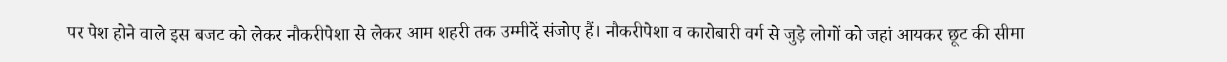पर पेश होने वाले इस बजट को लेकर नौकरीपेशा से लेकर आम शहरी तक उम्मीदें संजोए हैं। नौकरीपेशा व कारोबारी वर्ग से जुड़े लोगों को जहां आयकर छूट की सीमा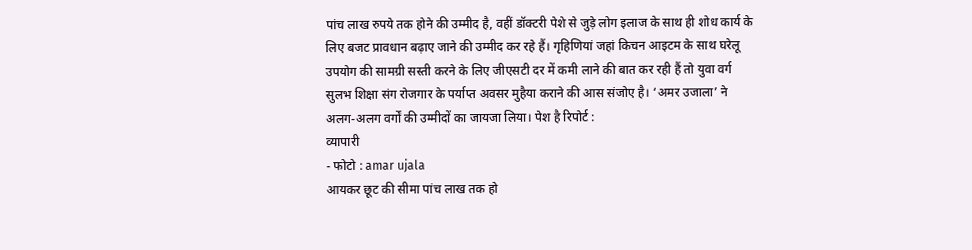पांच लाख रुपये तक होने की उम्मीद है, वहीं डॉक्टरी पेशे से जुड़े लोग इलाज के साथ ही शोध कार्य के लिए बजट प्रावधान बढ़ाए जाने की उम्मीद कर रहे हैं। गृहिणियां जहां किचन आइटम के साथ घरेलू उपयोग की सामग्री सस्ती करने के लिए जीएसटी दर में कमी लाने की बात कर रही हैं तो युवा वर्ग सुलभ शिक्षा संग रोजगार के पर्याप्त अवसर मुहैया कराने की आस संजोए है। ‘अमर उजाला’ ने अलग-अलग वर्गों की उम्मीदों का जायजा लिया। पेश है रिपोर्ट :
व्यापारी
- फोटो : amar ujala
आयकर छूट की सीमा पांच लाख तक हो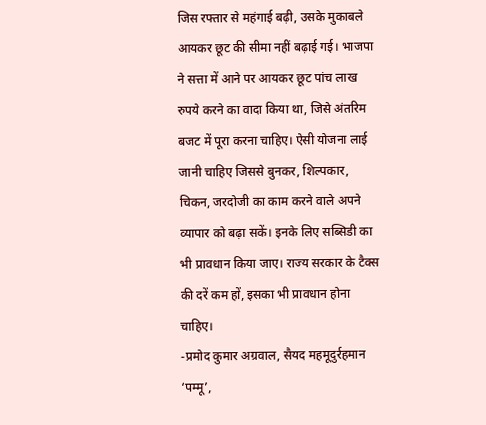जिस रफ्तार से महंगाई बढ़ी, उसके मुकाबले आयकर छूट की सीमा नहीं बढ़ाई गई। भाजपा ने सत्ता में आने पर आयकर छूट पांच लाख रुपये करने का वादा किया था, जिसे अंतरिम बजट में पूरा करना चाहिए। ऐसी योजना लाई जानी चाहिए जिससे बुनकर, शिल्पकार, चिकन, जरदोजी का काम करने वाले अपने व्यापार को बढ़ा सकें। इनके लिए सब्सिडी का भी प्रावधान किया जाए। राज्य सरकार के टैक्स की दरें कम हों, इसका भी प्रावधान होना चाहिए।
-प्रमोद कुमार अग्रवाल, सैयद महमूदुर्रहमान ‘पम्मू’,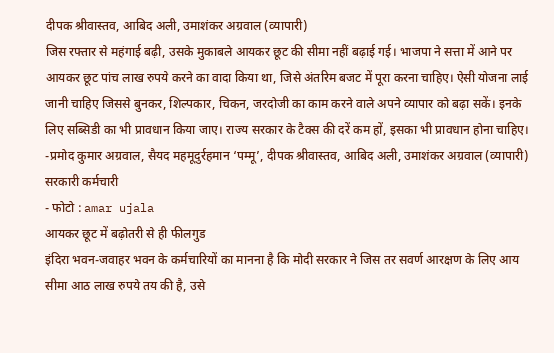दीपक श्रीवास्तव, आबिद अली, उमाशंकर अग्रवाल (व्यापारी)
जिस रफ्तार से महंगाई बढ़ी, उसके मुकाबले आयकर छूट की सीमा नहीं बढ़ाई गई। भाजपा ने सत्ता में आने पर आयकर छूट पांच लाख रुपये करने का वादा किया था, जिसे अंतरिम बजट में पूरा करना चाहिए। ऐसी योजना लाई जानी चाहिए जिससे बुनकर, शिल्पकार, चिकन, जरदोजी का काम करने वाले अपने व्यापार को बढ़ा सकें। इनके लिए सब्सिडी का भी प्रावधान किया जाए। राज्य सरकार के टैक्स की दरें कम हों, इसका भी प्रावधान होना चाहिए।
-प्रमोद कुमार अग्रवाल, सैयद महमूदुर्रहमान ‘पम्मू’, दीपक श्रीवास्तव, आबिद अली, उमाशंकर अग्रवाल (व्यापारी)
सरकारी कर्मचारी
- फोटो : amar ujala
आयकर छूट में बढ़ोतरी से ही फीलगुड
इंदिरा भवन-जवाहर भवन के कर्मचारियों का मानना है कि मोदी सरकार ने जिस तर सवर्ण आरक्षण के लिए आय सीमा आठ लाख रुपये तय की है, उसे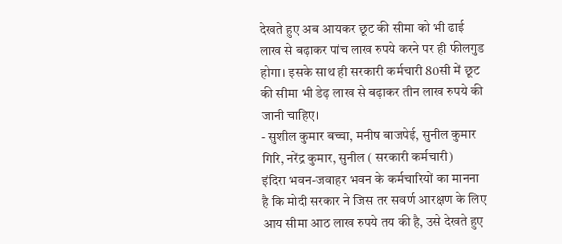देखते हुए अब आयकर छूट की सीमा को भी ढाई लाख से बढ़ाकर पांच लाख रुपये करने पर ही फीलगुड होगा। इसके साथ ही सरकारी कर्मचारी 80सी में छूट की सीमा भी डेढ़ लाख से बढ़ाकर तीन लाख रुपये की जानी चाहिए।
- सुशील कुमार बच्चा, मनीष बाजपेई, सुनील कुमार गिरि, नरेंद्र कुमार, सुनील ( सरकारी कर्मचारी)
इंदिरा भवन-जवाहर भवन के कर्मचारियों का मानना है कि मोदी सरकार ने जिस तर सवर्ण आरक्षण के लिए आय सीमा आठ लाख रुपये तय की है, उसे देखते हुए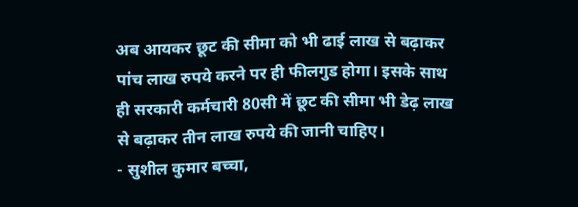अब आयकर छूट की सीमा को भी ढाई लाख से बढ़ाकर पांच लाख रुपये करने पर ही फीलगुड होगा। इसके साथ ही सरकारी कर्मचारी 80सी में छूट की सीमा भी डेढ़ लाख से बढ़ाकर तीन लाख रुपये की जानी चाहिए।
- सुशील कुमार बच्चा,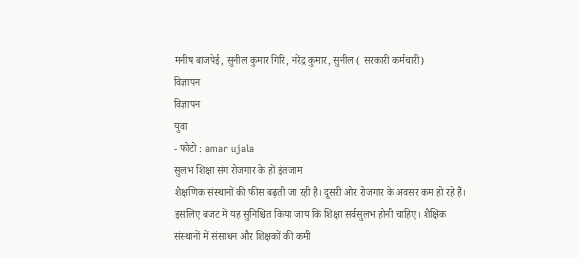मनीष बाजपेई, सुनील कुमार गिरि, नरेंद्र कुमार, सुनील ( सरकारी कर्मचारी)
विज्ञापन
विज्ञापन
युवा
- फोटो : amar ujala
सुलभ शिक्षा संग रोजगार के हों इंतजाम
शैक्षणिक संस्थानों की फीस बढ़ती जा रही है। दूसरी ओर रोजगार के अवसर कम हो रहे हैं। इसलिए बजट में यह सुनिश्चित किया जाय कि शिक्षा सर्वसुलभ होनी चाहिए। शैक्षिक संस्थानों में संसाधन और शिक्षकों की कमी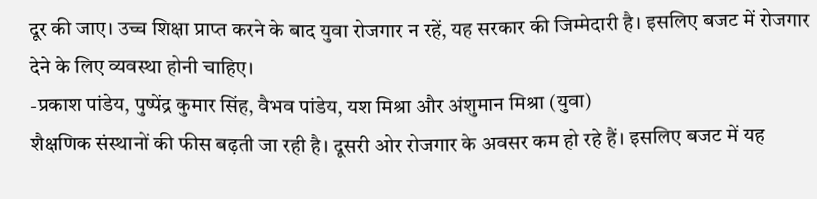दूर की जाए। उच्च शिक्षा प्राप्त करने के बाद युवा रोजगार न रहें, यह सरकार की जिम्मेदारी है। इसलिए बजट में रोजगार देने के लिए व्यवस्था होनी चाहिए।
-प्रकाश पांडेय, पुष्पेंद्र कुमार सिंह, वैभव पांडेय, यश मिश्रा और अंशुमान मिश्रा (युवा)
शैक्षणिक संस्थानों की फीस बढ़ती जा रही है। दूसरी ओर रोजगार के अवसर कम हो रहे हैं। इसलिए बजट में यह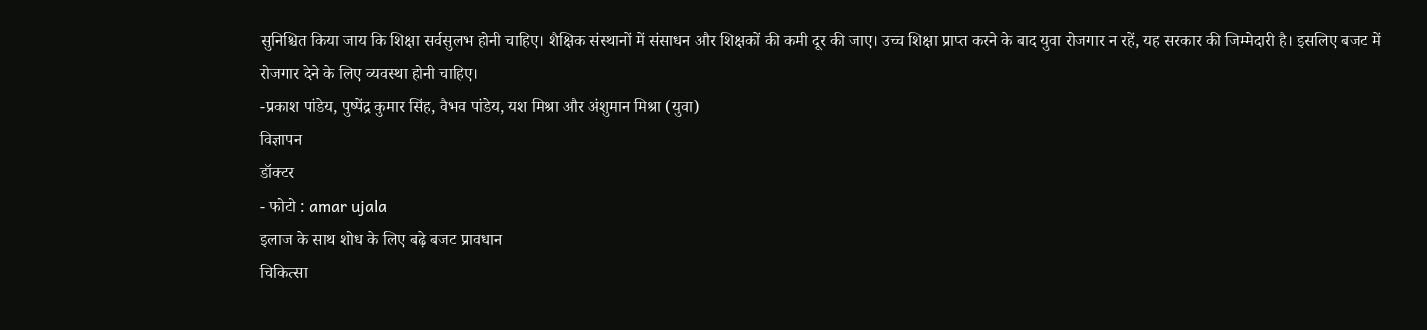सुनिश्चित किया जाय कि शिक्षा सर्वसुलभ होनी चाहिए। शैक्षिक संस्थानों में संसाधन और शिक्षकों की कमी दूर की जाए। उच्च शिक्षा प्राप्त करने के बाद युवा रोजगार न रहें, यह सरकार की जिम्मेदारी है। इसलिए बजट में रोजगार देने के लिए व्यवस्था होनी चाहिए।
-प्रकाश पांडेय, पुष्पेंद्र कुमार सिंह, वैभव पांडेय, यश मिश्रा और अंशुमान मिश्रा (युवा)
विज्ञापन
डॉक्टर
- फोटो : amar ujala
इलाज के साथ शोध के लिए बढ़े बजट प्रावधान
चिकित्सा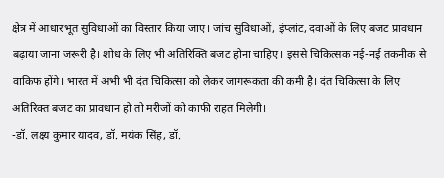क्षेत्र में आधारभूत सुविधाओं का विस्तार किया जाए। जांच सुविधाओं, इंप्लांट, दवाओं के लिए बजट प्रावधान बढ़ाया जाना जरूरी है। शोध के लिए भी अतिरिक्ति बजट होना चाहिए। इससे चिकित्सक नई-नई तकनीक से वाकिफ होंगे। भारत में अभी भी दंत चिकित्सा को लेकर जागरूकता की कमी है। दंत चिकित्सा के लिए अतिरिक्त बजट का प्रावधान हो तो मरीजों को काफी राहत मिलेगी।
-डॉ. लक्ष्य कुमार यादव, डॉ. मयंक सिंह, डॉ.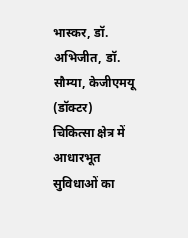भास्कर, डॉ. अभिजीत, डॉ. सौम्या, केजीएमयू (डॉक्टर)
चिकित्सा क्षेत्र में आधारभूत सुविधाओं का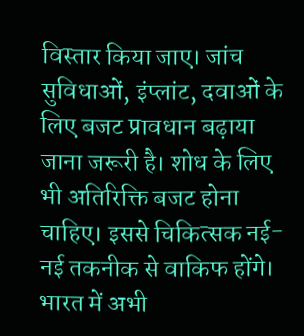विस्तार किया जाए। जांच सुविधाओं, इंप्लांट, दवाओं के लिए बजट प्रावधान बढ़ाया जाना जरूरी है। शोध के लिए भी अतिरिक्ति बजट होना चाहिए। इससे चिकित्सक नई-नई तकनीक से वाकिफ होंगे। भारत में अभी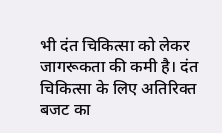भी दंत चिकित्सा को लेकर जागरूकता की कमी है। दंत चिकित्सा के लिए अतिरिक्त बजट का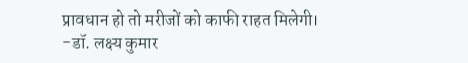प्रावधान हो तो मरीजों को काफी राहत मिलेगी।
-डॉ. लक्ष्य कुमार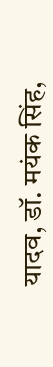यादव, डॉ. मयंक सिंह,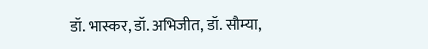डॉ. भास्कर, डॉ. अभिजीत, डॉ. सौम्या,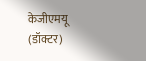केजीएमयू (डॉक्टर)